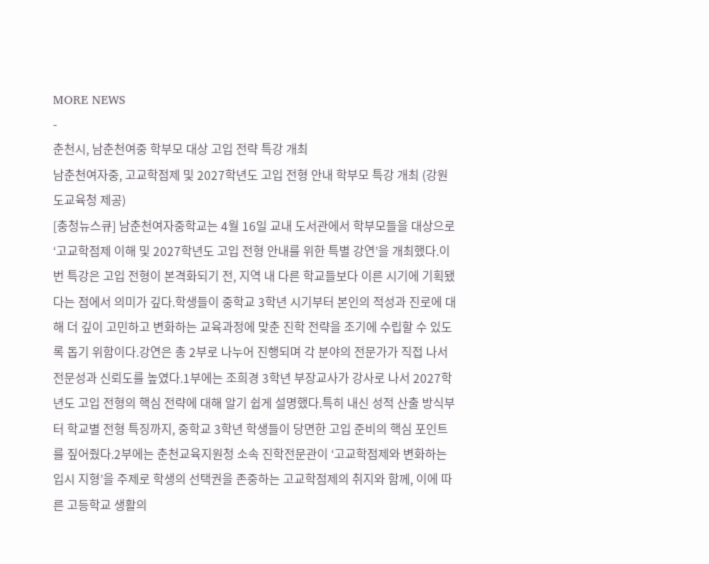MORE NEWS
-
춘천시, 남춘천여중 학부모 대상 고입 전략 특강 개최
남춘천여자중, 고교학점제 및 2027학년도 고입 전형 안내 학부모 특강 개최 (강원도교육청 제공)
[충청뉴스큐] 남춘천여자중학교는 4월 16일 교내 도서관에서 학부모들을 대상으로 ‘고교학점제 이해 및 2027학년도 고입 전형 안내를 위한 특별 강연’을 개최했다.이번 특강은 고입 전형이 본격화되기 전, 지역 내 다른 학교들보다 이른 시기에 기획됐다는 점에서 의미가 깊다.학생들이 중학교 3학년 시기부터 본인의 적성과 진로에 대해 더 깊이 고민하고 변화하는 교육과정에 맞춘 진학 전략을 조기에 수립할 수 있도록 돕기 위함이다.강연은 총 2부로 나누어 진행되며 각 분야의 전문가가 직접 나서 전문성과 신뢰도를 높였다.1부에는 조희경 3학년 부장교사가 강사로 나서 2027학년도 고입 전형의 핵심 전략에 대해 알기 쉽게 설명했다.특히 내신 성적 산출 방식부터 학교별 전형 특징까지, 중학교 3학년 학생들이 당면한 고입 준비의 핵심 포인트를 짚어줬다.2부에는 춘천교육지원청 소속 진학전문관이 ‘고교학점제와 변화하는 입시 지형’을 주제로 학생의 선택권을 존중하는 고교학점제의 취지와 함께, 이에 따른 고등학교 생활의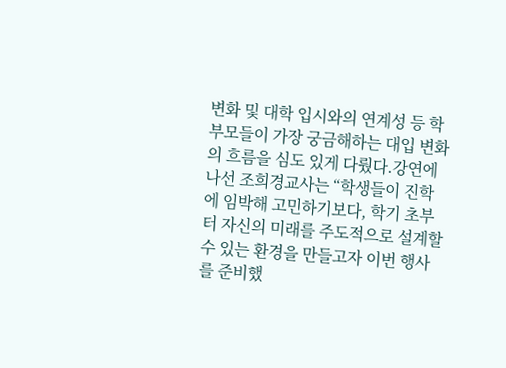변화 및 대학 입시와의 연계성 등 학부모들이 가장 궁금해하는 대입 변화의 흐름을 심도 있게 다뤘다.강연에 나선 조희경교사는 “학생들이 진학에 임박해 고민하기보다, 학기 초부터 자신의 미래를 주도적으로 설계할 수 있는 환경을 만들고자 이번 행사를 준비했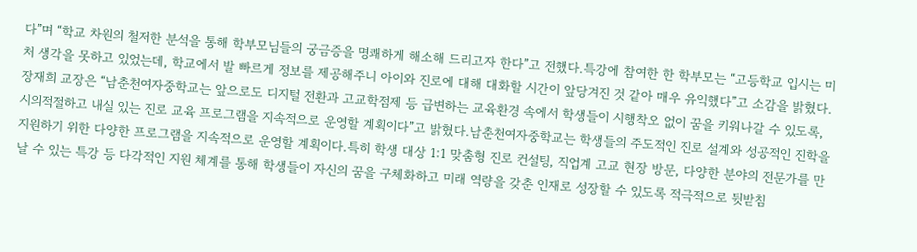다”며 “학교 차원의 철저한 분석을 통해 학부모님들의 궁금증을 명쾌하게 해소해 드리고자 한다”고 전했다.특강에 참여한 한 학부모는 “고등학교 입시는 미처 생각을 못하고 있었는데, 학교에서 발 빠르게 정보를 제공해주니 아이와 진로에 대해 대화할 시간이 앞당겨진 것 같아 매우 유익했다”고 소감을 밝혔다.장재희 교장은 “남춘천여자중학교는 앞으로도 디지털 전환과 고교학점제 등 급변하는 교육환경 속에서 학생들이 시행착오 없이 꿈을 키워나갈 수 있도록, 시의적절하고 내실 있는 진로 교육 프로그램을 지속적으로 운영할 계획이다”고 밝혔다.남춘천여자중학교는 학생들의 주도적인 진로 설계와 성공적인 진학을 지원하기 위한 다양한 프로그램을 지속적으로 운영할 계획이다.특히 학생 대상 1:1 맞춤형 진로 컨설팅, 직업계 고교 현장 방문, 다양한 분야의 전문가를 만날 수 있는 특강 등 다각적인 지원 체계를 통해 학생들이 자신의 꿈을 구체화하고 미래 역량을 갖춘 인재로 성장할 수 있도록 적극적으로 뒷받침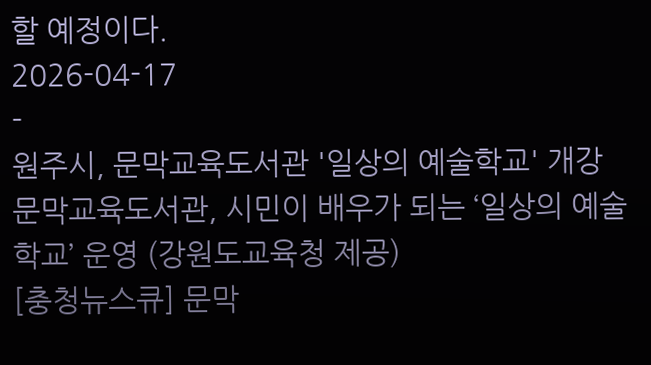할 예정이다.
2026-04-17
-
원주시, 문막교육도서관 '일상의 예술학교' 개강
문막교육도서관, 시민이 배우가 되는 ‘일상의 예술학교’ 운영 (강원도교육청 제공)
[충청뉴스큐] 문막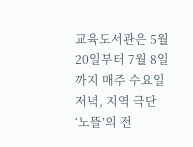교육도서관은 5월 20일부터 7월 8일까지 매주 수요일 저녁, 지역 극단 ‘노뜰’의 전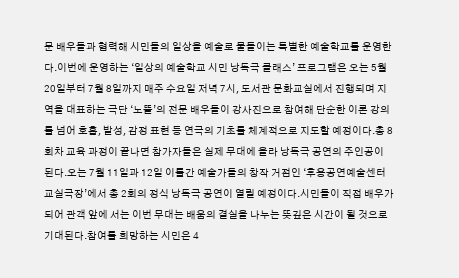문 배우들과 협력해 시민들의 일상을 예술로 물들이는 특별한 예술학교를 운영한다.이번에 운영하는 ‘일상의 예술학교 시민 낭독극 클래스’ 프로그램은 오는 5월 20일부터 7월 8일까지 매주 수요일 저녁 7시, 도서관 문화교실에서 진행되며 지역을 대표하는 극단 ‘노뜰’의 전문 배우들이 강사진으로 참여해 단순한 이론 강의를 넘어 호흡, 발성, 감정 표현 등 연극의 기초를 체계적으로 지도할 예정이다.총 8회차 교육 과정이 끝나면 참가자들은 실제 무대에 올라 낭독극 공연의 주인공이 된다.오는 7월 11일과 12일 이틀간 예술가들의 창작 거점인 ‘후용공연예술센터 교실극장’에서 총 2회의 정식 낭독극 공연이 열릴 예정이다.시민들이 직접 배우가 되어 관객 앞에 서는 이번 무대는 배움의 결실을 나누는 뜻깊은 시간이 될 것으로 기대된다.참여를 희망하는 시민은 4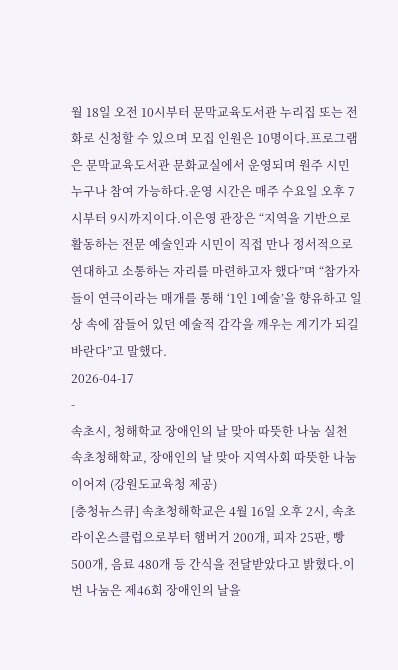월 18일 오전 10시부터 문막교육도서관 누리집 또는 전화로 신청할 수 있으며 모집 인원은 10명이다.프로그램은 문막교육도서관 문화교실에서 운영되며 원주 시민 누구나 참여 가능하다.운영 시간은 매주 수요일 오후 7시부터 9시까지이다.이은영 관장은 “지역을 기반으로 활동하는 전문 예술인과 시민이 직접 만나 정서적으로 연대하고 소통하는 자리를 마련하고자 했다”며 “참가자들이 연극이라는 매개를 통해 ‘1인 1예술’을 향유하고 일상 속에 잠들어 있던 예술적 감각을 깨우는 계기가 되길 바란다”고 말했다.
2026-04-17
-
속초시, 청해학교 장애인의 날 맞아 따뜻한 나눔 실천
속초청해학교, 장애인의 날 맞아 지역사회 따뜻한 나눔 이어져 (강원도교육청 제공)
[충청뉴스큐] 속초청해학교은 4월 16일 오후 2시, 속초 라이온스클럽으로부터 햄버거 200개, 피자 25판, 빵 500개, 음료 480개 등 간식을 전달받았다고 밝혔다.이번 나눔은 제46회 장애인의 날을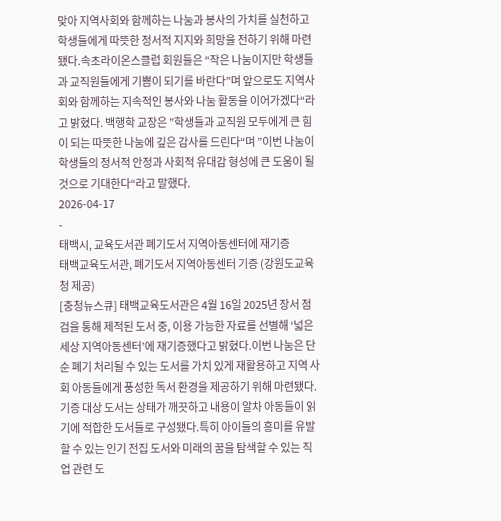맞아 지역사회와 함께하는 나눔과 봉사의 가치를 실천하고 학생들에게 따뜻한 정서적 지지와 희망을 전하기 위해 마련됐다.속초라이온스클럽 회원들은 “작은 나눔이지만 학생들과 교직원들에게 기쁨이 되기를 바란다”며 앞으로도 지역사회와 함께하는 지속적인 봉사와 나눔 활동을 이어가겠다“라고 밝혔다. 백행학 교장은 ”학생들과 교직원 모두에게 큰 힘이 되는 따뜻한 나눔에 깊은 감사를 드린다“며 ”이번 나눔이 학생들의 정서적 안정과 사회적 유대감 형성에 큰 도움이 될 것으로 기대한다“라고 말했다.
2026-04-17
-
태백시, 교육도서관 폐기도서 지역아동센터에 재기증
태백교육도서관, 폐기도서 지역아동센터 기증 (강원도교육청 제공)
[충청뉴스큐] 태백교육도서관은 4월 16일 2025년 장서 점검을 통해 제적된 도서 중, 이용 가능한 자료를 선별해 ‘넓은세상 지역아동센터’에 재기증했다고 밝혔다.이번 나눔은 단순 폐기 처리될 수 있는 도서를 가치 있게 재활용하고 지역 사회 아동들에게 풍성한 독서 환경을 제공하기 위해 마련됐다.기증 대상 도서는 상태가 깨끗하고 내용이 알차 아동들이 읽기에 적합한 도서들로 구성됐다.특히 아이들의 흥미를 유발할 수 있는 인기 전집 도서와 미래의 꿈을 탐색할 수 있는 직업 관련 도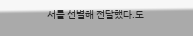서를 선별해 전달했다.도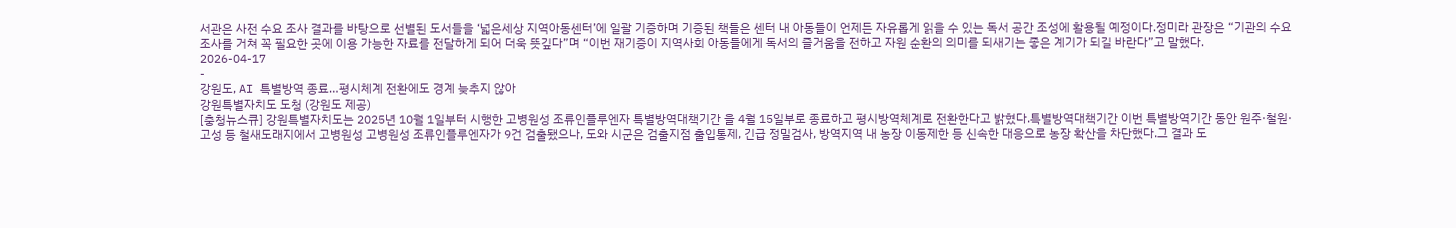서관은 사전 수요 조사 결과를 바탕으로 선별된 도서들을 ‘넓은세상 지역아동센터’에 일괄 기증하며 기증된 책들은 센터 내 아동들이 언제든 자유롭게 읽을 수 있는 독서 공간 조성에 활용될 예정이다.정미라 관장은 “기관의 수요 조사를 거쳐 꼭 필요한 곳에 이용 가능한 자료를 전달하게 되어 더욱 뜻깊다”며 “이번 재기증이 지역사회 아동들에게 독서의 즐거움을 전하고 자원 순환의 의미를 되새기는 좋은 계기가 되길 바란다”고 말했다.
2026-04-17
-
강원도, AI 특별방역 종료…평시체계 전환에도 경계 늦추지 않아
강원특별자치도 도청 (강원도 제공)
[충청뉴스큐] 강원특별자치도는 2025년 10월 1일부터 시행한 고병원성 조류인플루엔자 특별방역대책기간 을 4월 15일부로 종료하고 평시방역체계로 전환한다고 밝혔다.특별방역대책기간 이번 특별방역기간 동안 원주·철원·고성 등 철새도래지에서 고병원성 고병원성 조류인플루엔자가 9건 검출됐으나, 도와 시군은 검출지점 출입통제, 긴급 정밀검사, 방역지역 내 농장 이동제한 등 신속한 대응으로 농장 확산을 차단했다.그 결과 도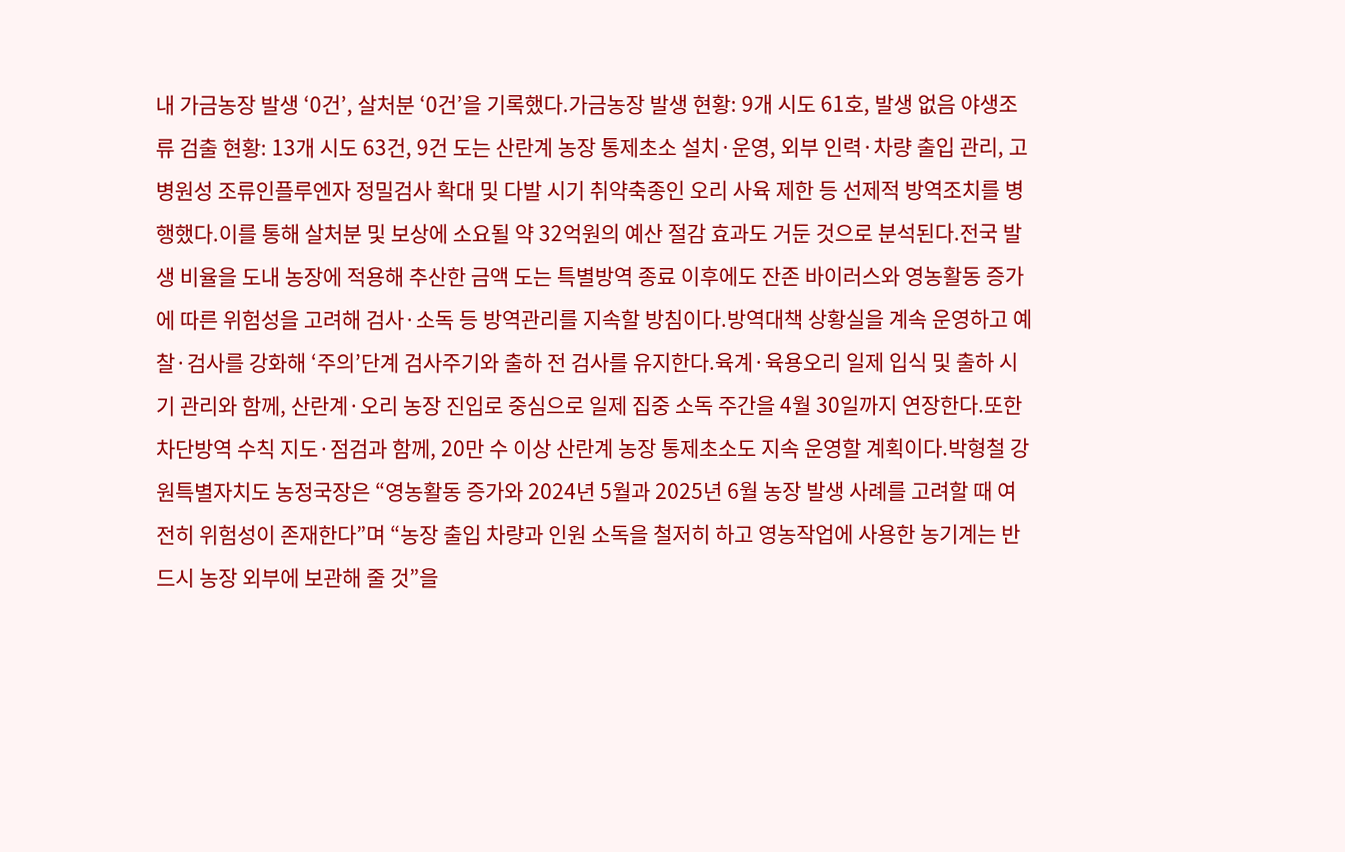내 가금농장 발생 ‘0건’, 살처분 ‘0건’을 기록했다.가금농장 발생 현황: 9개 시도 61호, 발생 없음 야생조류 검출 현황: 13개 시도 63건, 9건 도는 산란계 농장 통제초소 설치·운영, 외부 인력·차량 출입 관리, 고병원성 조류인플루엔자 정밀검사 확대 및 다발 시기 취약축종인 오리 사육 제한 등 선제적 방역조치를 병행했다.이를 통해 살처분 및 보상에 소요될 약 32억원의 예산 절감 효과도 거둔 것으로 분석된다.전국 발생 비율을 도내 농장에 적용해 추산한 금액 도는 특별방역 종료 이후에도 잔존 바이러스와 영농활동 증가에 따른 위험성을 고려해 검사·소독 등 방역관리를 지속할 방침이다.방역대책 상황실을 계속 운영하고 예찰·검사를 강화해 ‘주의’단계 검사주기와 출하 전 검사를 유지한다.육계·육용오리 일제 입식 및 출하 시기 관리와 함께, 산란계·오리 농장 진입로 중심으로 일제 집중 소독 주간을 4월 30일까지 연장한다.또한 차단방역 수칙 지도·점검과 함께, 20만 수 이상 산란계 농장 통제초소도 지속 운영할 계획이다.박형철 강원특별자치도 농정국장은 “영농활동 증가와 2024년 5월과 2025년 6월 농장 발생 사례를 고려할 때 여전히 위험성이 존재한다”며 “농장 출입 차량과 인원 소독을 철저히 하고 영농작업에 사용한 농기계는 반드시 농장 외부에 보관해 줄 것”을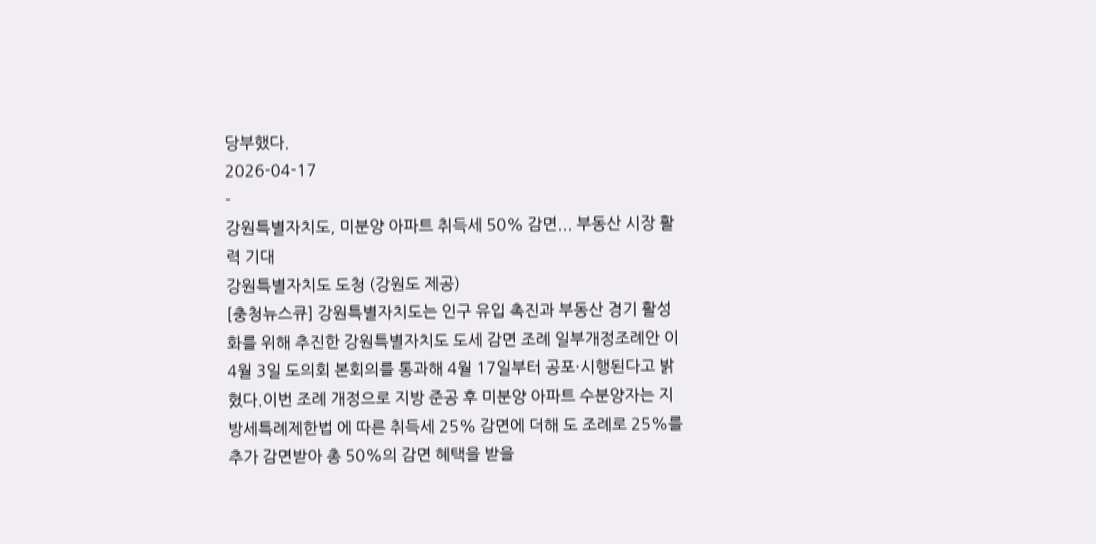당부했다.
2026-04-17
-
강원특별자치도, 미분양 아파트 취득세 50% 감면... 부동산 시장 활력 기대
강원특별자치도 도청 (강원도 제공)
[충청뉴스큐] 강원특별자치도는 인구 유입 촉진과 부동산 경기 활성화를 위해 추진한 강원특별자치도 도세 감면 조례 일부개정조례안 이 4월 3일 도의회 본회의를 통과해 4월 17일부터 공포·시행된다고 밝혔다.이번 조례 개정으로 지방 준공 후 미분양 아파트 수분양자는 지방세특례제한법 에 따른 취득세 25% 감면에 더해 도 조례로 25%를 추가 감면받아 총 50%의 감면 혜택을 받을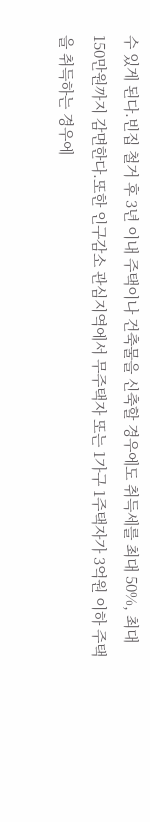수 있게 된다.빈집 철거 후 3년 이내 주택이나 건축물을 신축할 경우에도 취득세를 최대 50%, 최대 150만원까지 감면한다.또한 인구감소 관심지역에서 무주택자 또는 1가구 1주택자가 3억원 이하 주택을 취득하는 경우에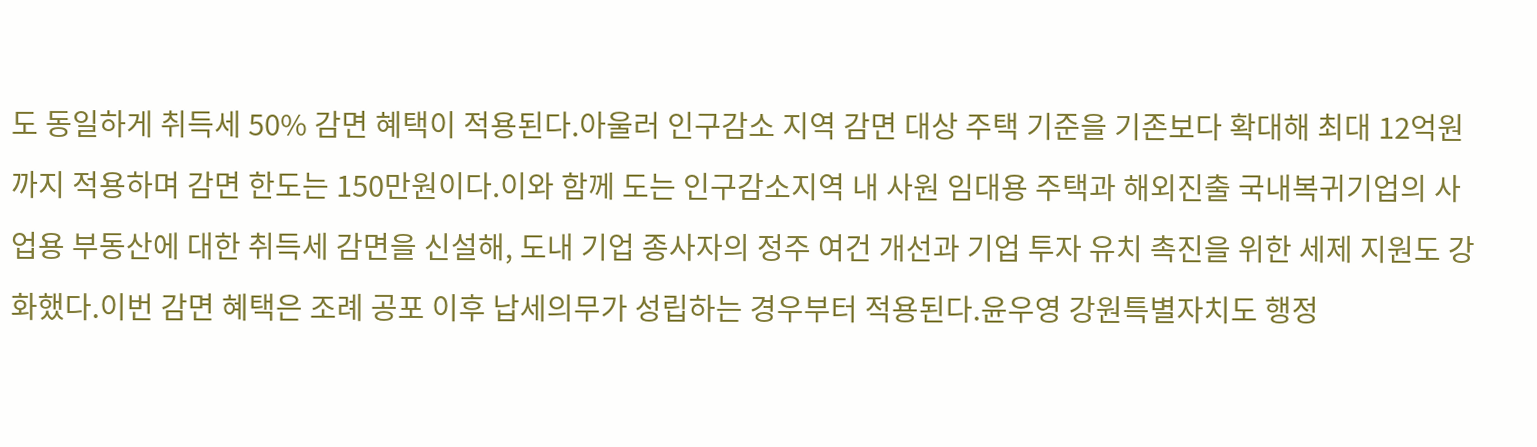도 동일하게 취득세 50% 감면 혜택이 적용된다.아울러 인구감소 지역 감면 대상 주택 기준을 기존보다 확대해 최대 12억원까지 적용하며 감면 한도는 150만원이다.이와 함께 도는 인구감소지역 내 사원 임대용 주택과 해외진출 국내복귀기업의 사업용 부동산에 대한 취득세 감면을 신설해, 도내 기업 종사자의 정주 여건 개선과 기업 투자 유치 촉진을 위한 세제 지원도 강화했다.이번 감면 혜택은 조례 공포 이후 납세의무가 성립하는 경우부터 적용된다.윤우영 강원특별자치도 행정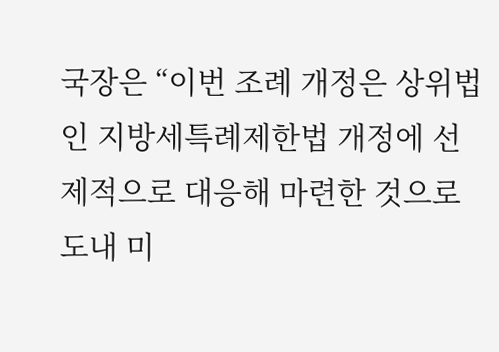국장은 “이번 조례 개정은 상위법인 지방세특례제한법 개정에 선제적으로 대응해 마련한 것으로 도내 미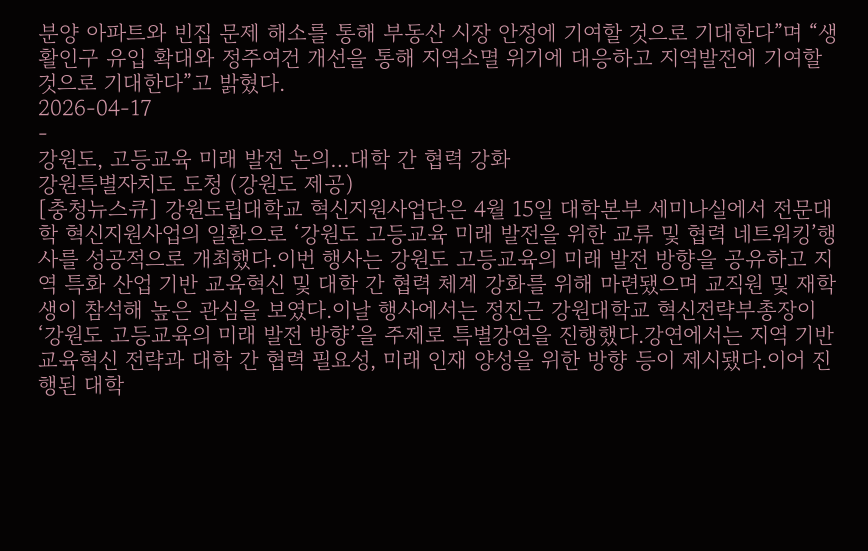분양 아파트와 빈집 문제 해소를 통해 부동산 시장 안정에 기여할 것으로 기대한다”며 “생활인구 유입 확대와 정주여건 개선을 통해 지역소멸 위기에 대응하고 지역발전에 기여할 것으로 기대한다”고 밝혔다.
2026-04-17
-
강원도, 고등교육 미래 발전 논의…대학 간 협력 강화
강원특별자치도 도청 (강원도 제공)
[충청뉴스큐] 강원도립대학교 혁신지원사업단은 4월 15일 대학본부 세미나실에서 전문대학 혁신지원사업의 일환으로 ‘강원도 고등교육 미래 발전을 위한 교류 및 협력 네트워킹’행사를 성공적으로 개최했다.이번 행사는 강원도 고등교육의 미래 발전 방향을 공유하고 지역 특화 산업 기반 교육혁신 및 대학 간 협력 체계 강화를 위해 마련됐으며 교직원 및 재학생이 참석해 높은 관심을 보였다.이날 행사에서는 정진근 강원대학교 혁신전략부총장이 ‘강원도 고등교육의 미래 발전 방향’을 주제로 특별강연을 진행했다.강연에서는 지역 기반 교육혁신 전략과 대학 간 협력 필요성, 미래 인재 양성을 위한 방향 등이 제시됐다.이어 진행된 대학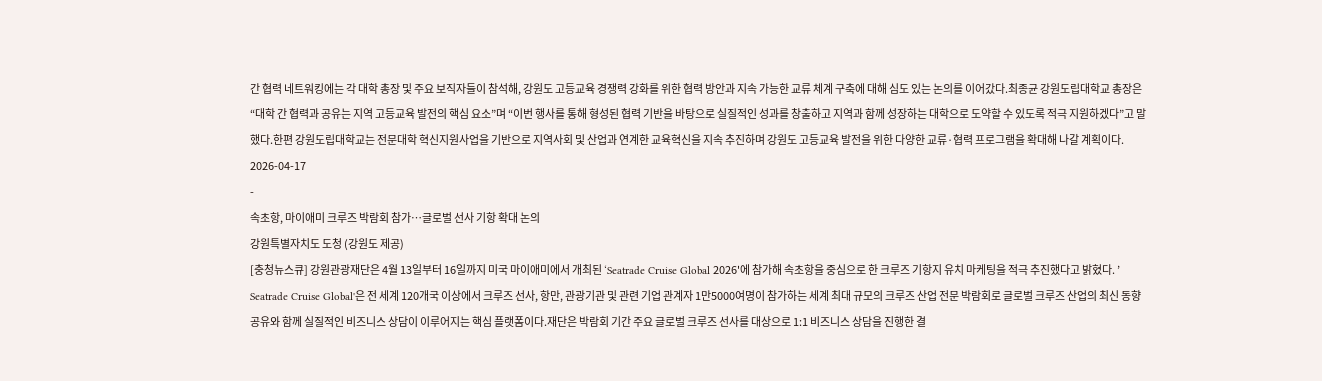간 협력 네트워킹에는 각 대학 총장 및 주요 보직자들이 참석해, 강원도 고등교육 경쟁력 강화를 위한 협력 방안과 지속 가능한 교류 체계 구축에 대해 심도 있는 논의를 이어갔다.최종균 강원도립대학교 총장은 “대학 간 협력과 공유는 지역 고등교육 발전의 핵심 요소”며 “이번 행사를 통해 형성된 협력 기반을 바탕으로 실질적인 성과를 창출하고 지역과 함께 성장하는 대학으로 도약할 수 있도록 적극 지원하겠다”고 말했다.한편 강원도립대학교는 전문대학 혁신지원사업을 기반으로 지역사회 및 산업과 연계한 교육혁신을 지속 추진하며 강원도 고등교육 발전을 위한 다양한 교류·협력 프로그램을 확대해 나갈 계획이다.
2026-04-17
-
속초항, 마이애미 크루즈 박람회 참가…글로벌 선사 기항 확대 논의
강원특별자치도 도청 (강원도 제공)
[충청뉴스큐] 강원관광재단은 4월 13일부터 16일까지 미국 마이애미에서 개최된 ‘Seatrade Cruise Global 2026'에 참가해 속초항을 중심으로 한 크루즈 기항지 유치 마케팅을 적극 추진했다고 밝혔다. ’ Seatrade Cruise Global'은 전 세계 120개국 이상에서 크루즈 선사, 항만, 관광기관 및 관련 기업 관계자 1만5000여명이 참가하는 세계 최대 규모의 크루즈 산업 전문 박람회로 글로벌 크루즈 산업의 최신 동향 공유와 함께 실질적인 비즈니스 상담이 이루어지는 핵심 플랫폼이다.재단은 박람회 기간 주요 글로벌 크루즈 선사를 대상으로 1:1 비즈니스 상담을 진행한 결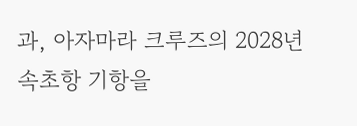과, 아자마라 크루즈의 2028년 속초항 기항을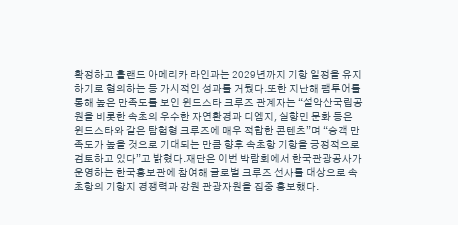확정하고 홀랜드 아메리카 라인과는 2029년까지 기항 일정을 유지하기로 협의하는 등 가시적인 성과를 거뒀다.또한 지난해 팸투어를 통해 높은 만족도를 보인 윈드스타 크루즈 관계자는 “설악산국립공원을 비롯한 속초의 우수한 자연환경과 디엠지, 실향민 문화 등은 윈드스타와 같은 탐험형 크루즈에 매우 적합한 콘텐츠”며 “승객 만족도가 높을 것으로 기대되는 만큼 향후 속초항 기항을 긍정적으로 검토하고 있다”고 밝혔다.재단은 이번 박람회에서 한국관광공사가 운영하는 한국홍보관에 참여해 글로벌 크루즈 선사를 대상으로 속초항의 기항지 경쟁력과 강원 관광자원을 집중 홍보했다.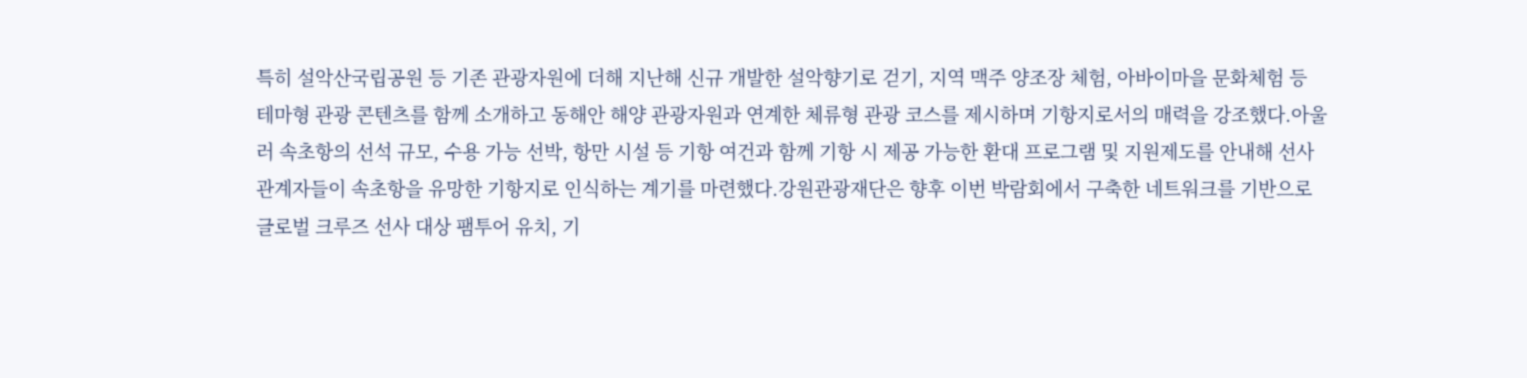특히 설악산국립공원 등 기존 관광자원에 더해 지난해 신규 개발한 설악향기로 걷기, 지역 맥주 양조장 체험, 아바이마을 문화체험 등 테마형 관광 콘텐츠를 함께 소개하고 동해안 해양 관광자원과 연계한 체류형 관광 코스를 제시하며 기항지로서의 매력을 강조했다.아울러 속초항의 선석 규모, 수용 가능 선박, 항만 시설 등 기항 여건과 함께 기항 시 제공 가능한 환대 프로그램 및 지원제도를 안내해 선사 관계자들이 속초항을 유망한 기항지로 인식하는 계기를 마련했다.강원관광재단은 향후 이번 박람회에서 구축한 네트워크를 기반으로 글로벌 크루즈 선사 대상 팸투어 유치, 기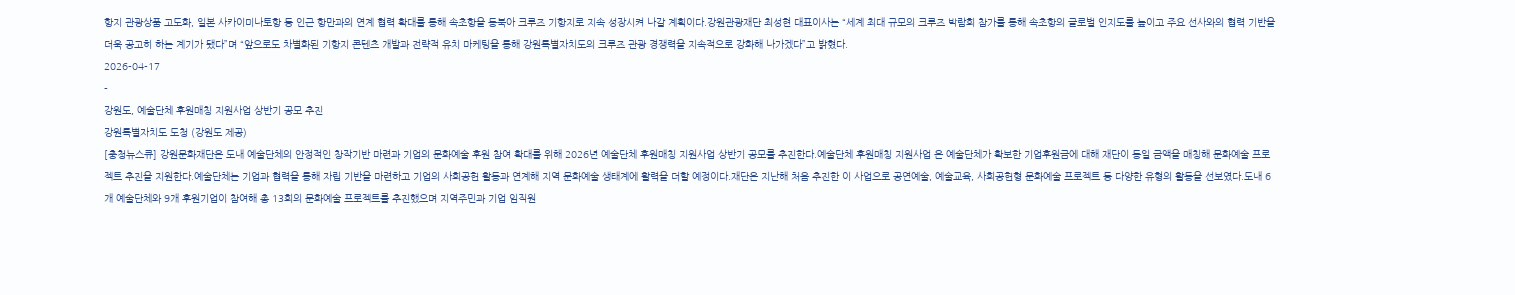항지 관광상품 고도화, 일본 사카이미나토항 등 인근 항만과의 연계 협력 확대를 통해 속초항을 동북아 크루즈 기항지로 지속 성장시켜 나갈 계획이다.강원관광재단 최성현 대표이사는 “세계 최대 규모의 크루즈 박람회 참가를 통해 속초항의 글로벌 인지도를 높이고 주요 선사와의 협력 기반을 더욱 공고히 하는 계기가 됐다”며 “앞으로도 차별화된 기항지 콘텐츠 개발과 전략적 유치 마케팅을 통해 강원특별자치도의 크루즈 관광 경쟁력을 지속적으로 강화해 나가겠다”고 밝혔다.
2026-04-17
-
강원도, 예술단체 후원매칭 지원사업 상반기 공모 추진
강원특별자치도 도청 (강원도 제공)
[충청뉴스큐] 강원문화재단은 도내 예술단체의 안정적인 창작기반 마련과 기업의 문화예술 후원 참여 확대를 위해 2026년 예술단체 후원매칭 지원사업 상반기 공모를 추진한다.예술단체 후원매칭 지원사업 은 예술단체가 확보한 기업후원금에 대해 재단이 동일 금액을 매칭해 문화예술 프로젝트 추진을 지원한다.예술단체는 기업과 협력을 통해 자립 기반을 마련하고 기업의 사회공헌 활동과 연계해 지역 문화예술 생태계에 활력을 더할 예정이다.재단은 지난해 처음 추진한 이 사업으로 공연예술, 예술교육, 사회공헌형 문화예술 프로젝트 등 다양한 유형의 활동을 선보였다.도내 6개 예술단체와 9개 후원기업이 참여해 총 13회의 문화예술 프로젝트를 추진했으며 지역주민과 기업 임직원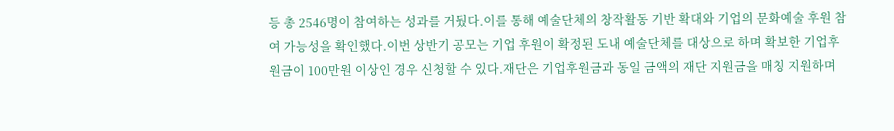등 총 2546명이 참여하는 성과를 거뒀다.이를 통해 예술단체의 창작활동 기반 확대와 기업의 문화예술 후원 참여 가능성을 확인했다.이번 상반기 공모는 기업 후원이 확정된 도내 예술단체를 대상으로 하며 확보한 기업후원금이 100만원 이상인 경우 신청할 수 있다.재단은 기업후원금과 동일 금액의 재단 지원금을 매칭 지원하며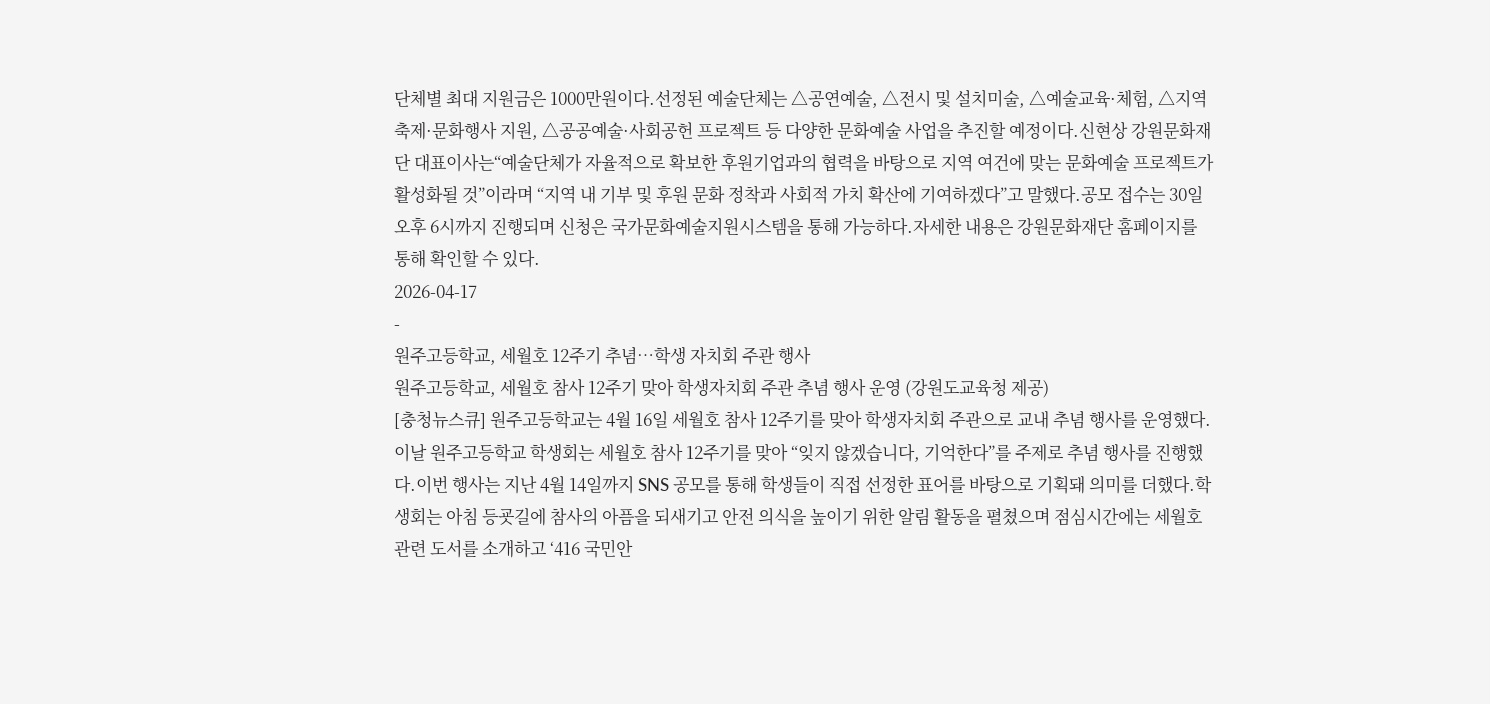단체별 최대 지원금은 1000만원이다.선정된 예술단체는 △공연예술, △전시 및 설치미술, △예술교육·체험, △지역축제·문화행사 지원, △공공예술·사회공헌 프로젝트 등 다양한 문화예술 사업을 추진할 예정이다.신현상 강원문화재단 대표이사는“예술단체가 자율적으로 확보한 후원기업과의 협력을 바탕으로 지역 여건에 맞는 문화예술 프로젝트가 활성화될 것”이라며 “지역 내 기부 및 후원 문화 정착과 사회적 가치 확산에 기여하겠다”고 말했다.공모 접수는 30일 오후 6시까지 진행되며 신청은 국가문화예술지원시스템을 통해 가능하다.자세한 내용은 강원문화재단 홈페이지를 통해 확인할 수 있다.
2026-04-17
-
원주고등학교, 세월호 12주기 추념…학생 자치회 주관 행사
원주고등학교, 세월호 참사 12주기 맞아 학생자치회 주관 추념 행사 운영 (강원도교육청 제공)
[충청뉴스큐] 원주고등학교는 4월 16일 세월호 참사 12주기를 맞아 학생자치회 주관으로 교내 추념 행사를 운영했다.이날 원주고등학교 학생회는 세월호 참사 12주기를 맞아 “잊지 않겠습니다, 기억한다”를 주제로 추념 행사를 진행했다.이번 행사는 지난 4월 14일까지 SNS 공모를 통해 학생들이 직접 선정한 표어를 바탕으로 기획돼 의미를 더했다.학생회는 아침 등굣길에 참사의 아픔을 되새기고 안전 의식을 높이기 위한 알림 활동을 펼쳤으며 점심시간에는 세월호 관련 도서를 소개하고 ‘416 국민안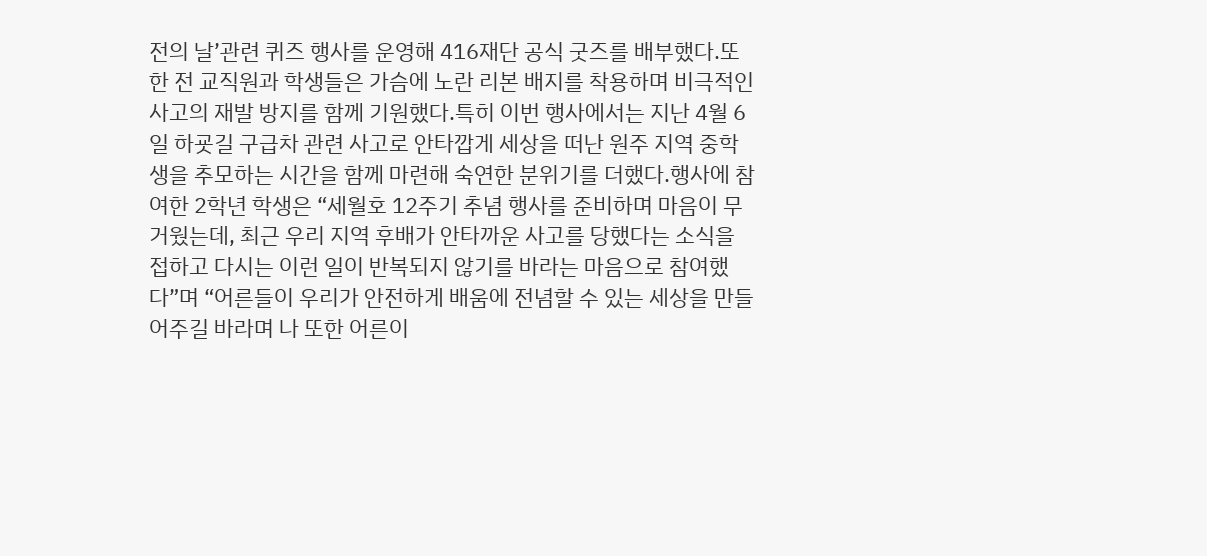전의 날’관련 퀴즈 행사를 운영해 416재단 공식 굿즈를 배부했다.또한 전 교직원과 학생들은 가슴에 노란 리본 배지를 착용하며 비극적인 사고의 재발 방지를 함께 기원했다.특히 이번 행사에서는 지난 4월 6일 하굣길 구급차 관련 사고로 안타깝게 세상을 떠난 원주 지역 중학생을 추모하는 시간을 함께 마련해 숙연한 분위기를 더했다.행사에 참여한 2학년 학생은 “세월호 12주기 추념 행사를 준비하며 마음이 무거웠는데, 최근 우리 지역 후배가 안타까운 사고를 당했다는 소식을 접하고 다시는 이런 일이 반복되지 않기를 바라는 마음으로 참여했다”며 “어른들이 우리가 안전하게 배움에 전념할 수 있는 세상을 만들어주길 바라며 나 또한 어른이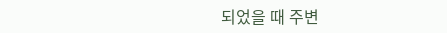되었을 때 주변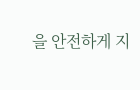을 안전하게 지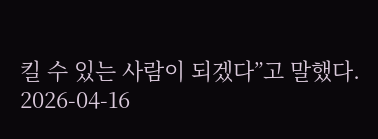킬 수 있는 사람이 되겠다”고 말했다.
2026-04-16